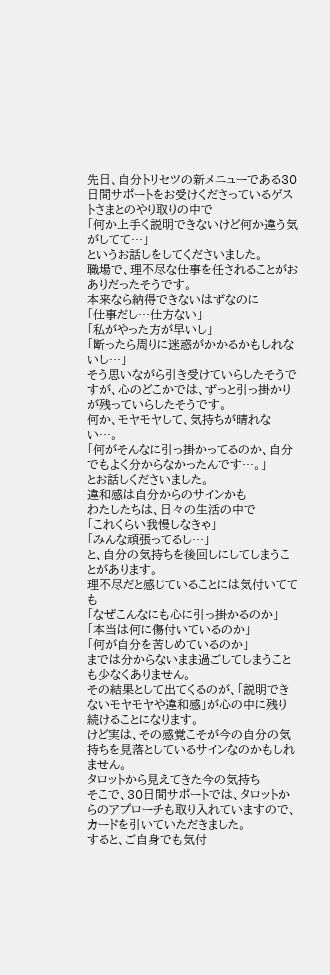先日、自分トリセツの新メニューである30日間サポートをお受けくださっているゲストさまとのやり取りの中で
「何か上手く説明できないけど何か違う気がしてて…」
というお話しをしてくださいました。
職場で、理不尽な仕事を任されることがおありだったそうです。
本来なら納得できないはずなのに
「仕事だし…仕方ない」
「私がやった方が早いし」
「断ったら周りに迷惑がかかるかもしれないし…」
そう思いながら引き受けていらしたそうですが、心のどこかでは、ずっと引っ掛かりが残っていらしたそうです。
何か、モヤモヤして、気持ちが晴れない…。
「何がそんなに引っ掛かってるのか、自分でもよく分からなかったんです…。」
とお話しくださいました。
違和感は自分からのサインかも
わたしたちは、日々の生活の中で
「これくらい我慢しなきゃ」
「みんな頑張ってるし…」
と、自分の気持ちを後回しにしてしまうことがあります。
理不尽だと感じていることには気付いてても
「なぜこんなにも心に引っ掛かるのか」
「本当は何に傷付いているのか」
「何が自分を苦しめているのか」
までは分からないまま過ごしてしまうことも少なくありません。
その結果として出てくるのが、「説明できないモヤモヤや違和感」が心の中に残り続けることになります。
けど実は、その感覚こそが今の自分の気持ちを見落としているサインなのかもしれません。
タロットから見えてきた今の気持ち
そこで、30日間サポートでは、タロットからのアプローチも取り入れていますので、カードを引いていただきました。
すると、ご自身でも気付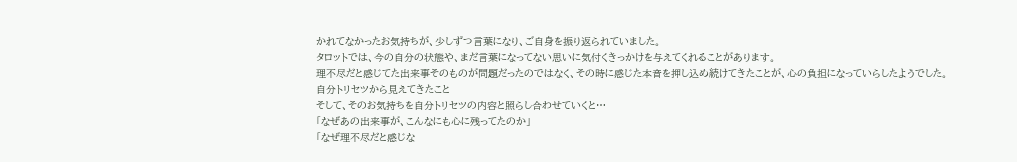かれてなかったお気持ちが、少しずつ言葉になり、ご自身を振り返られていました。
タロットでは、今の自分の状態や、まだ言葉になってない思いに気付くきっかけを与えてくれることがあります。
理不尽だと感じてた出来事そのものが問題だったのではなく、その時に感じた本音を押し込め続けてきたことが、心の負担になっていらしたようでした。
自分トリセツから見えてきたこと
そして、そのお気持ちを自分トリセツの内容と照らし合わせていくと…
「なぜあの出来事が、こんなにも心に残ってたのか」
「なぜ理不尽だと感じな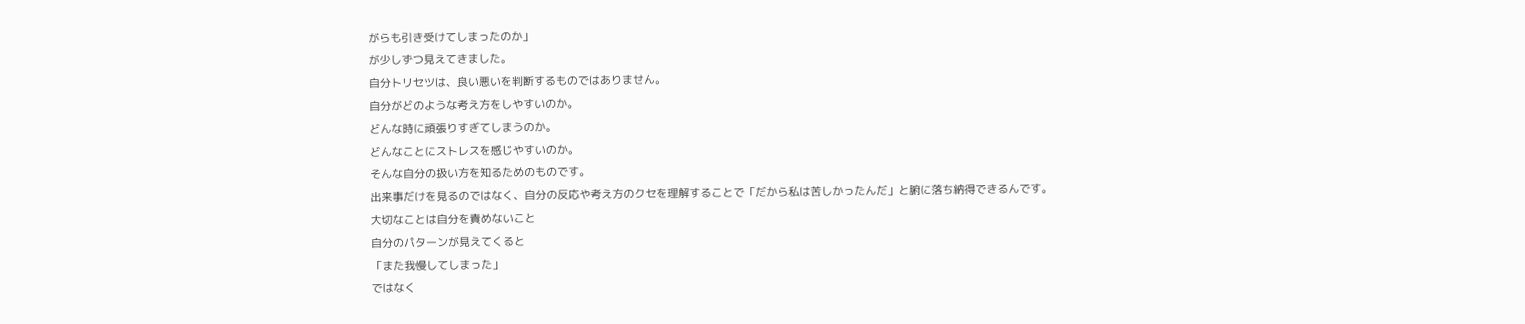がらも引き受けてしまったのか」
が少しずつ見えてきました。
自分トリセツは、良い悪いを判断するものではありません。
自分がどのような考え方をしやすいのか。
どんな時に頑張りすぎてしまうのか。
どんなことにストレスを感じやすいのか。
そんな自分の扱い方を知るためのものです。
出来事だけを見るのではなく、自分の反応や考え方のクセを理解することで「だから私は苦しかったんだ」と腑に落ち納得できるんです。
大切なことは自分を責めないこと
自分のパターンが見えてくると
「また我慢してしまった」
ではなく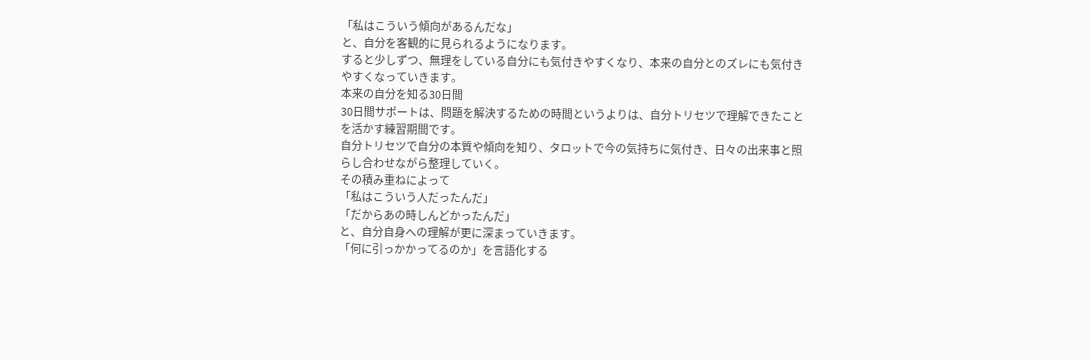「私はこういう傾向があるんだな」
と、自分を客観的に見られるようになります。
すると少しずつ、無理をしている自分にも気付きやすくなり、本来の自分とのズレにも気付きやすくなっていきます。
本来の自分を知る30日間
30日間サポートは、問題を解決するための時間というよりは、自分トリセツで理解できたことを活かす練習期間です。
自分トリセツで自分の本質や傾向を知り、タロットで今の気持ちに気付き、日々の出来事と照らし合わせながら整理していく。
その積み重ねによって
「私はこういう人だったんだ」
「だからあの時しんどかったんだ」
と、自分自身への理解が更に深まっていきます。
「何に引っかかってるのか」を言語化する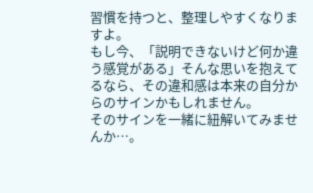習慣を持つと、整理しやすくなりますよ。
もし今、「説明できないけど何か違う感覚がある」そんな思いを抱えてるなら、その違和感は本来の自分からのサインかもしれません。
そのサインを一緒に紐解いてみませんか…。